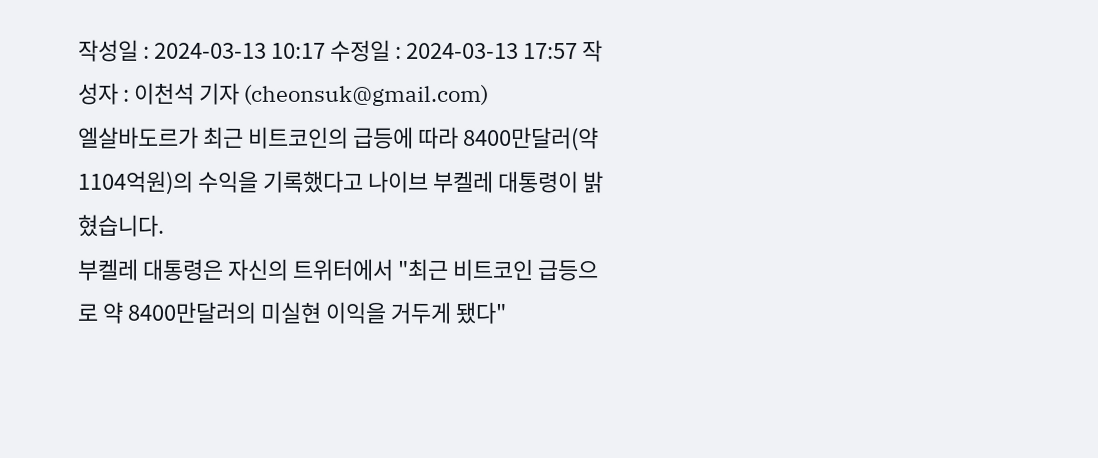작성일 : 2024-03-13 10:17 수정일 : 2024-03-13 17:57 작성자 : 이천석 기자 (cheonsuk@gmail.com)
엘살바도르가 최근 비트코인의 급등에 따라 8400만달러(약 1104억원)의 수익을 기록했다고 나이브 부켈레 대통령이 밝혔습니다.
부켈레 대통령은 자신의 트위터에서 "최근 비트코인 급등으로 약 8400만달러의 미실현 이익을 거두게 됐다"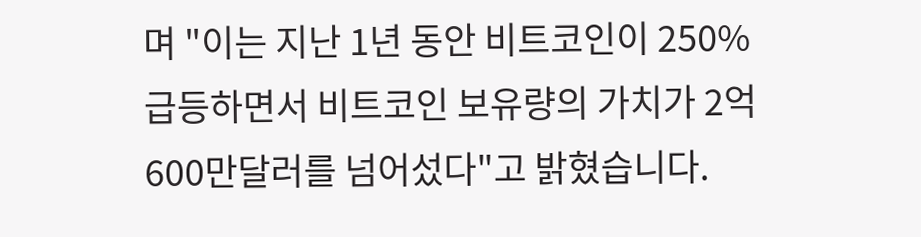며 "이는 지난 1년 동안 비트코인이 250% 급등하면서 비트코인 보유량의 가치가 2억600만달러를 넘어섰다"고 밝혔습니다.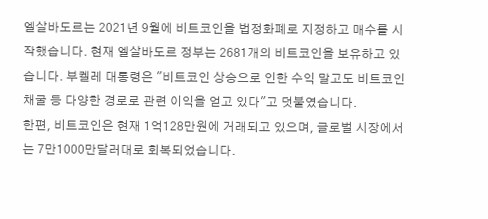엘살바도르는 2021년 9월에 비트코인을 법정화폐로 지정하고 매수를 시작했습니다. 현재 엘살바도르 정부는 2681개의 비트코인을 보유하고 있습니다. 부켈레 대통령은 "비트코인 상승으로 인한 수익 말고도 비트코인 채굴 등 다양한 경로로 관련 이익을 얻고 있다"고 덧붙였습니다.
한편, 비트코인은 현재 1억128만원에 거래되고 있으며, 글로벌 시장에서는 7만1000만달러대로 회복되었습니다.